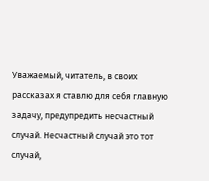Уважаемый, читатель, в своих рассказах я ставлю для себя главную
задачу, предупредить несчастный случай. Несчастный случай это тот случай,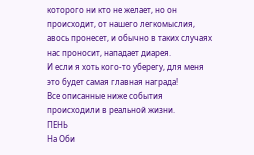которого ни кто не желает, но он происходит, от нашего легкомыслия, авось пронесет, и обычно в таких случаях нас проносит, нападает диарея.
И если я хоть кого-то уберегу, для меня это будет самая главная награда!
Все описанные ниже события происходили в реальной жизни.
ПЕНЬ
На Оби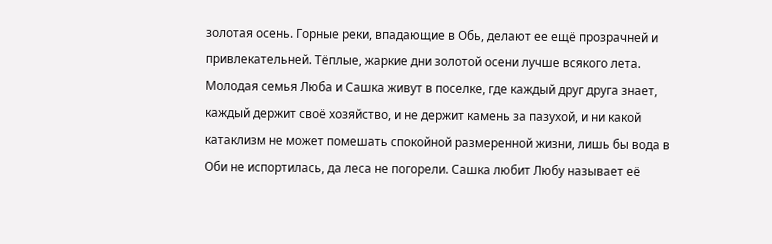золотая осень. Горные реки, впадающие в Обь, делают ее ещё прозрачней и привлекательней. Тёплые, жаркие дни золотой осени лучше всякого лета.
Молодая семья Люба и Сашка живут в поселке, где каждый друг друга знает, каждый держит своё хозяйство, и не держит камень за пазухой, и ни какой катаклизм не может помешать спокойной размеренной жизни, лишь бы вода в Оби не испортилась, да леса не погорели. Сашка любит Любу называет её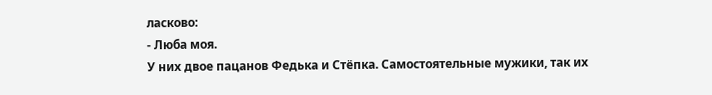ласково:
- Люба моя.
У них двое пацанов Федька и Стёпка. Самостоятельные мужики, так их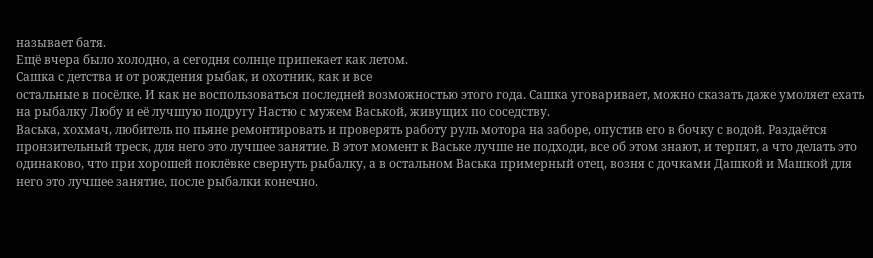называет батя.
Ещё вчера было холодно, а сегодня солнце припекает как летом.
Сашка с детства и от рождения рыбак, и охотник, как и все
остальные в посёлке. И как не воспользоваться последней возможностью этого года. Сашка уговаривает, можно сказать даже умоляет ехать на рыбалку Любу и её лучшую подругу Настю с мужем Васькой, живущих по соседству.
Васька, хохмач, любитель по пьяне ремонтировать и проверять работу руль мотора на заборе, опустив его в бочку с водой. Раздаётся пронзительный треск, для него это лучшее занятие. В этот момент к Ваське лучше не подходи, все об этом знают, и терпят, а что делать это одинаково, что при хорошей поклёвке свернуть рыбалку, а в остальном Васька примерный отец, возня с дочками Дашкой и Машкой для него это лучшее занятие, после рыбалки конечно.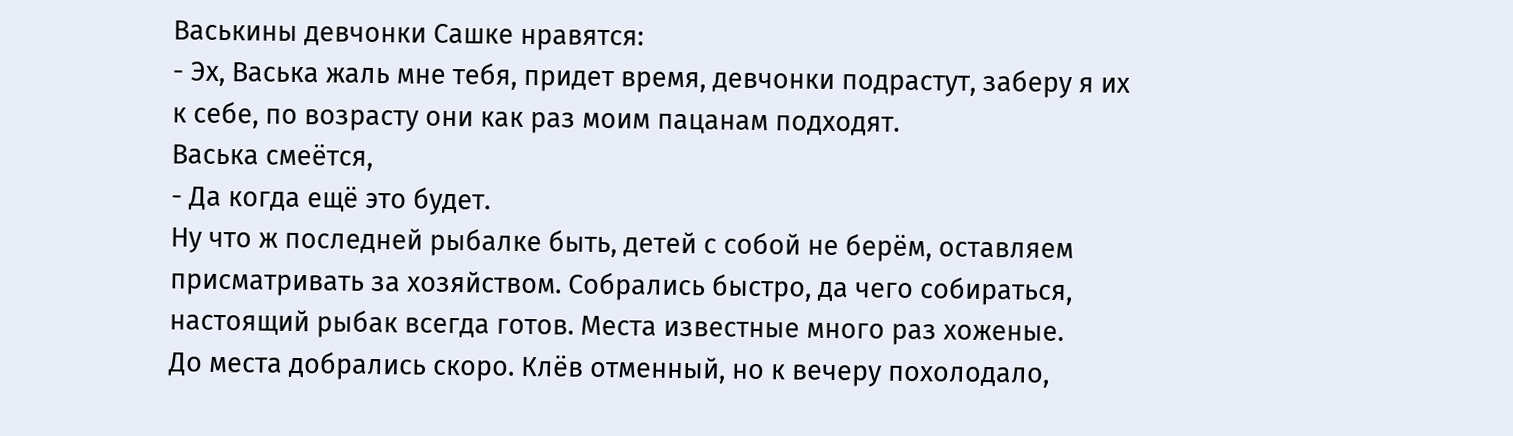Васькины девчонки Сашке нравятся:
- Эх, Васька жаль мне тебя, придет время, девчонки подрастут, заберу я их к себе, по возрасту они как раз моим пацанам подходят.
Васька смеётся,
- Да когда ещё это будет.
Ну что ж последней рыбалке быть, детей с собой не берём, оставляем присматривать за хозяйством. Собрались быстро, да чего собираться, настоящий рыбак всегда готов. Места известные много раз хоженые.
До места добрались скоро. Клёв отменный, но к вечеру похолодало,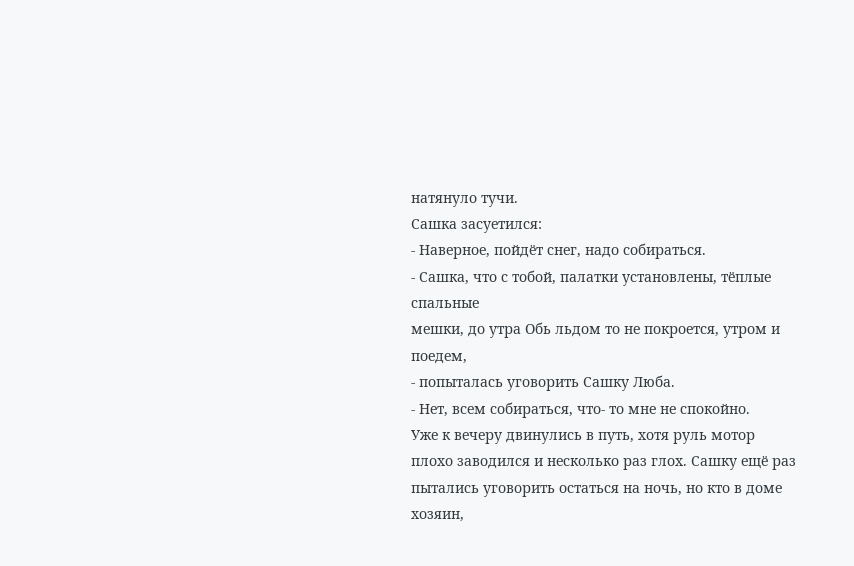натянуло тучи.
Сашка засуетился:
- Наверное, пойдёт снег, надо собираться.
- Сашка, что с тобой, палатки установлены, тёплые спальные
мешки, до утра Обь льдом то не покроется, утром и поедем,
- попыталась уговорить Сашку Люба.
- Нет, всем собираться, что- то мне не спокойно.
Уже к вечеру двинулись в путь, хотя руль мотор плохо заводился и несколько раз глох. Сашку ещё раз пытались уговорить остаться на ночь, но кто в доме хозяин,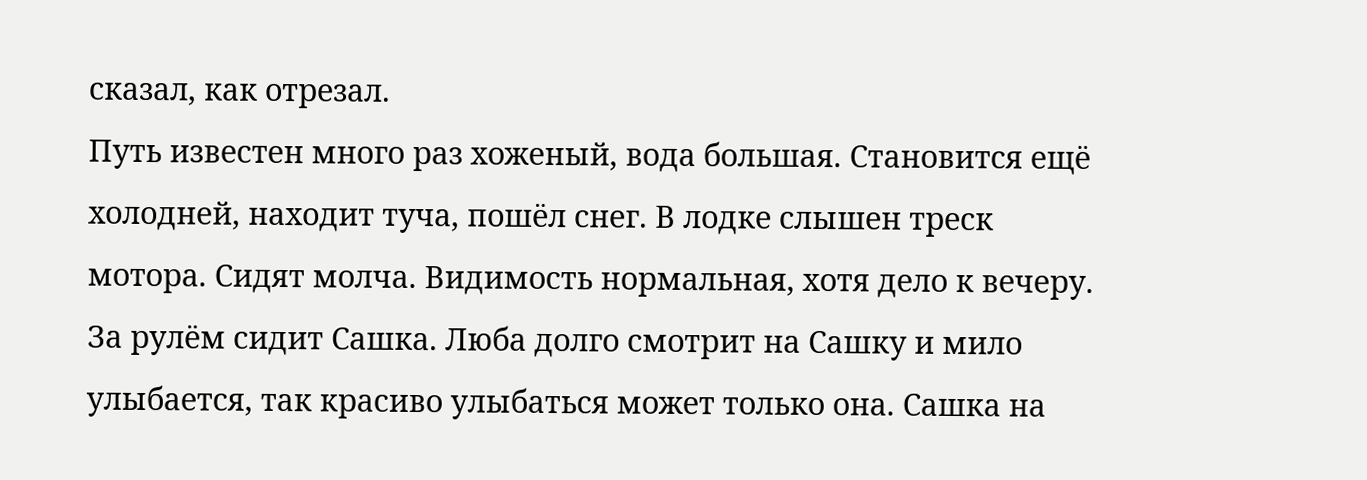сказал, как отрезал.
Путь известен много раз хоженый, вода большая. Становится ещё холодней, находит туча, пошёл снег. В лодке слышен треск мотора. Сидят молча. Видимость нормальная, хотя дело к вечеру. За рулём сидит Сашка. Люба долго смотрит на Сашку и мило улыбается, так красиво улыбаться может только она. Сашка на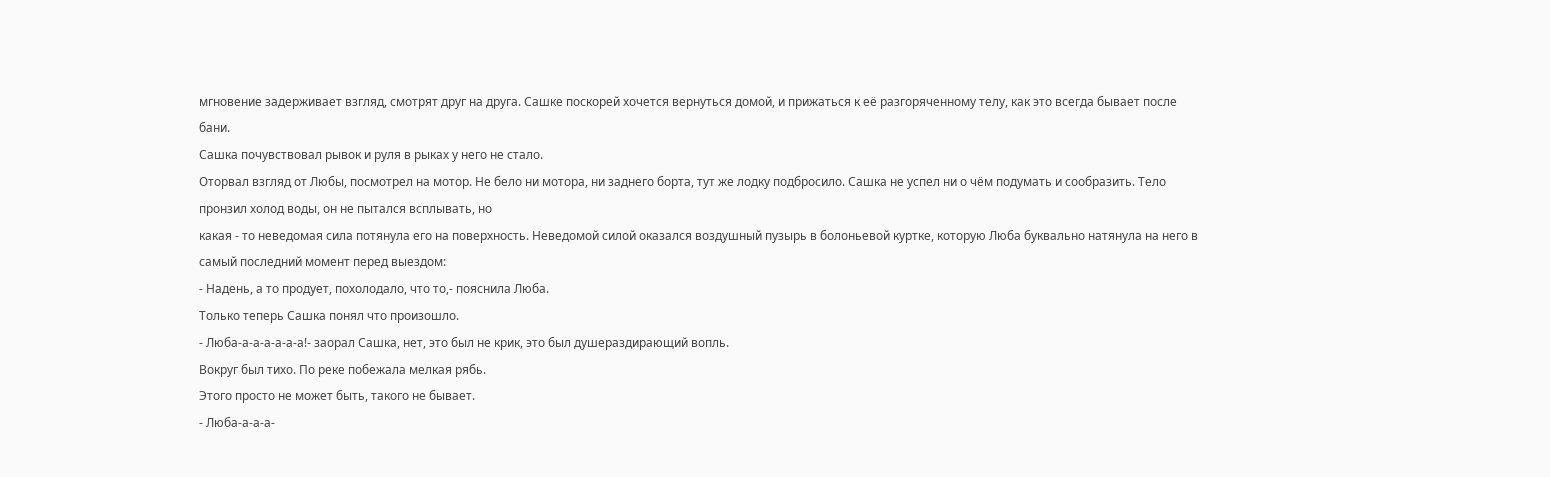мгновение задерживает взгляд, смотрят друг на друга. Сашке поскорей хочется вернуться домой, и прижаться к её разгоряченному телу, как это всегда бывает после бани.
Сашка почувствовал рывок и руля в рыках у него не стало.
Оторвал взгляд от Любы, посмотрел на мотор. Не бело ни мотора, ни заднего борта, тут же лодку подбросило. Сашка не успел ни о чём подумать и сообразить. Тело пронзил холод воды, он не пытался всплывать, но
какая - то неведомая сила потянула его на поверхность. Неведомой силой оказался воздушный пузырь в болоньевой куртке, которую Люба буквально натянула на него в самый последний момент перед выездом:
- Надень, а то продует, похолодало, что то,- пояснила Люба.
Только теперь Сашка понял что произошло.
- Люба-а-а-а-а-а-а!- заорал Сашка, нет, это был не крик, это был душераздирающий вопль.
Вокруг был тихо. По реке побежала мелкая рябь.
Этого просто не может быть, такого не бывает.
- Люба-а-а-а-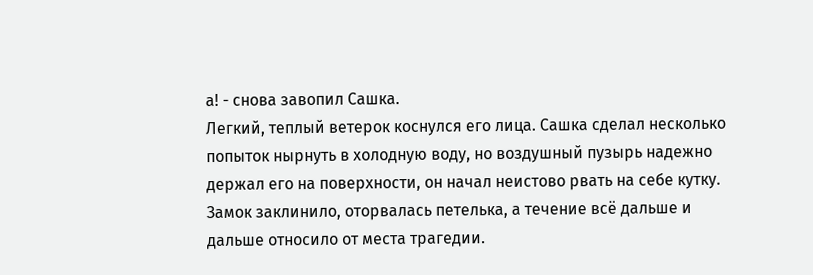а! - снова завопил Сашка.
Легкий, теплый ветерок коснулся его лица. Сашка сделал несколько попыток нырнуть в холодную воду, но воздушный пузырь надежно держал его на поверхности, он начал неистово рвать на себе кутку. Замок заклинило, оторвалась петелька, а течение всё дальше и дальше относило от места трагедии.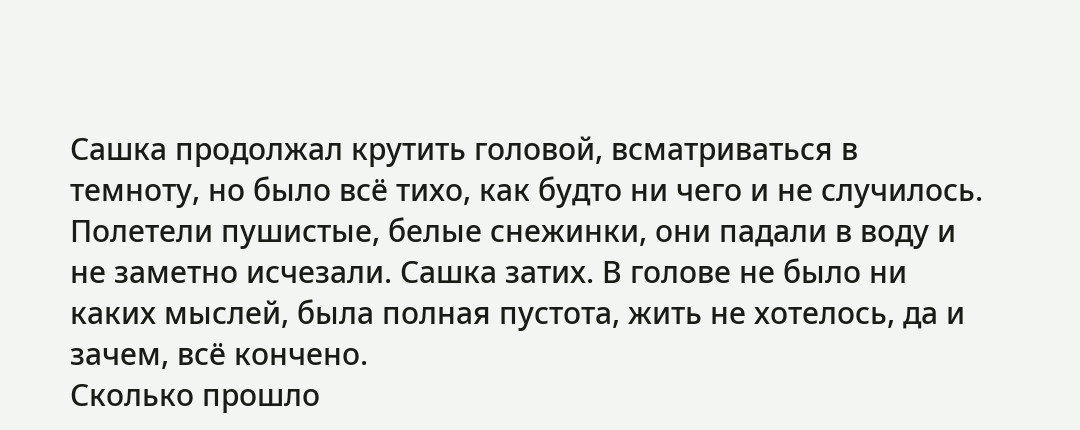Сашка продолжал крутить головой, всматриваться в темноту, но было всё тихо, как будто ни чего и не случилось.
Полетели пушистые, белые снежинки, они падали в воду и не заметно исчезали. Сашка затих. В голове не было ни каких мыслей, была полная пустота, жить не хотелось, да и зачем, всё кончено.
Сколько прошло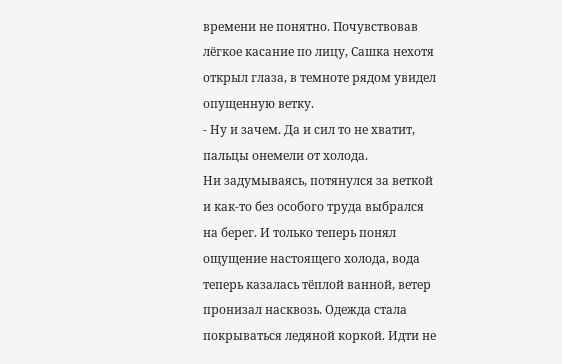времени не понятно. Почувствовав лёгкое касание по лицу, Сашка нехотя открыл глаза, в темноте рядом увидел опущенную ветку.
- Ну и зачем. Да и сил то не хватит, пальцы онемели от холода.
Ни задумываясь, потянулся за веткой и как-то без особого труда выбрался на берег. И только теперь понял ощущение настоящего холода, вода теперь казалась тёплой ванной, ветер пронизал насквозь. Одежда стала покрываться ледяной коркой. Идти не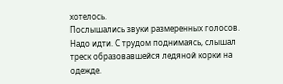хотелось.
Послышались звуки размеренных голосов. Надо идти. С трудом поднимаясь, слышал треск образовавшейся ледяной корки на одежде.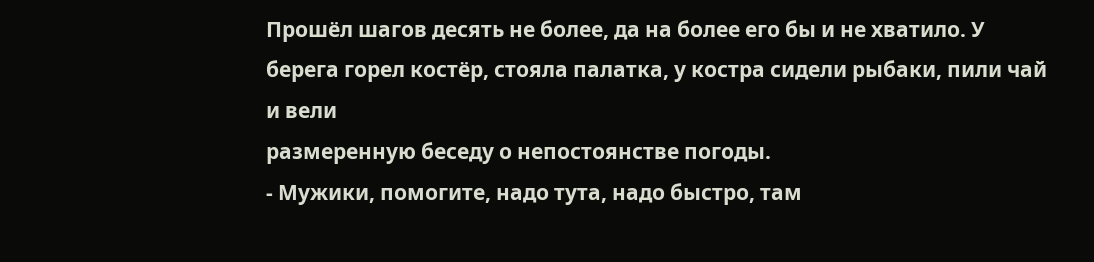Прошёл шагов десять не более, да на более его бы и не хватило. У берега горел костёр, стояла палатка, у костра сидели рыбаки, пили чай и вели
размеренную беседу о непостоянстве погоды.
- Мужики, помогите, надо тута, надо быстро, там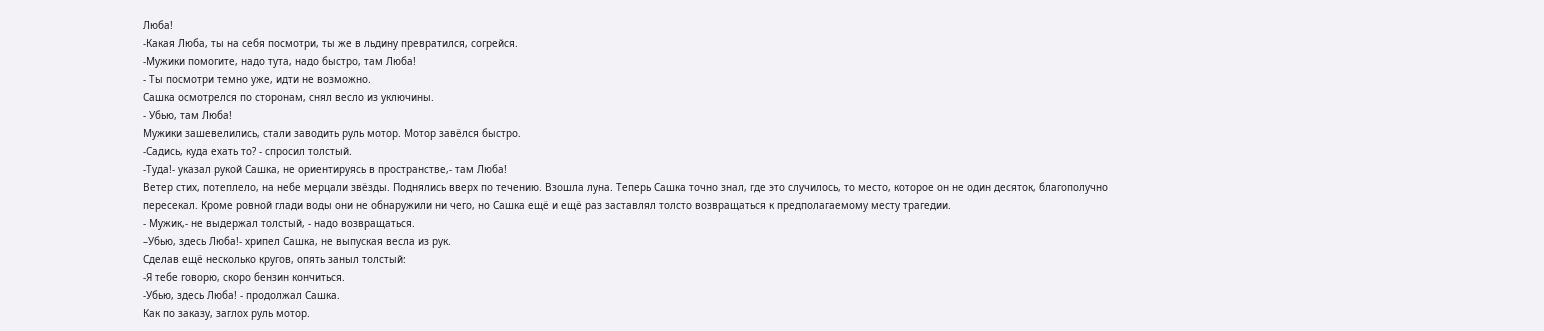Люба!
-Какая Люба, ты на себя посмотри, ты же в льдину превратился, согрейся.
-Мужики помогите, надо тута, надо быстро, там Люба!
- Ты посмотри темно уже, идти не возможно.
Сашка осмотрелся по сторонам, снял весло из уключины.
- Убью, там Люба!
Мужики зашевелились, стали заводить руль мотор. Мотор завёлся быстро.
-Садись, куда ехать то? - спросил толстый.
-Туда!- указал рукой Сашка, не ориентируясь в пространстве,- там Люба!
Ветер стих, потеплело, на небе мерцали звёзды. Поднялись вверх по течению. Взошла луна. Теперь Сашка точно знал, где это случилось, то место, которое он не один десяток, благополучно пересекал. Кроме ровной глади воды они не обнаружили ни чего, но Сашка ещё и ещё раз заставлял толсто возвращаться к предполагаемому месту трагедии.
- Мужик,- не выдержал толстый, - надо возвращаться.
–Убью, здесь Люба!- хрипел Сашка, не выпуская весла из рук.
Сделав ещё несколько кругов, опять заныл толстый:
-Я тебе говорю, скоро бензин кончиться.
-Убью, здесь Люба! - продолжал Сашка.
Как по заказу, заглох руль мотор.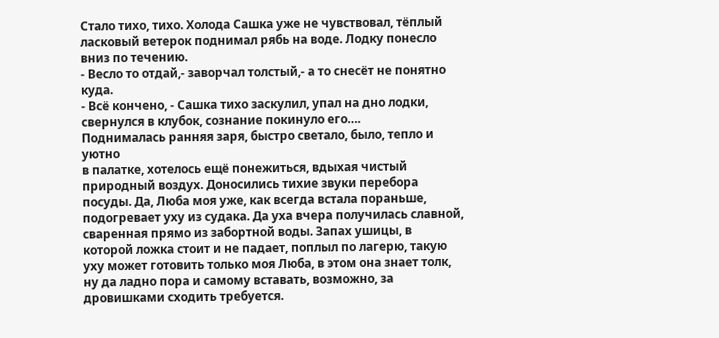Стало тихо, тихо. Холода Сашка уже не чувствовал, тёплый ласковый ветерок поднимал рябь на воде. Лодку понесло вниз по течению.
- Весло то отдай,- заворчал толстый,- а то снесёт не понятно куда.
- Всё кончено, - Сашка тихо заскулил, упал на дно лодки, свернулся в клубок, сознание покинуло его….
Поднималась ранняя заря, быстро светало, было, тепло и уютно
в палатке, хотелось ещё понежиться, вдыхая чистый природный воздух. Доносились тихие звуки перебора посуды. Да, Люба моя уже, как всегда встала пораньше, подогревает уху из судака. Да уха вчера получилась славной, сваренная прямо из забортной воды. Запах ушицы, в которой ложка стоит и не падает, поплыл по лагерю, такую уху может готовить только моя Люба, в этом она знает толк, ну да ладно пора и самому вставать, возможно, за дровишками сходить требуется.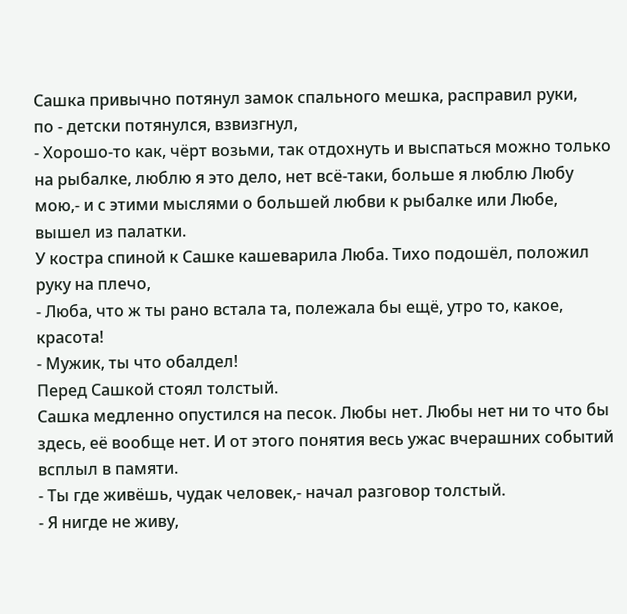Сашка привычно потянул замок спального мешка, расправил руки,
по - детски потянулся, взвизгнул,
- Хорошо-то как, чёрт возьми, так отдохнуть и выспаться можно только на рыбалке, люблю я это дело, нет всё-таки, больше я люблю Любу мою,- и с этими мыслями о большей любви к рыбалке или Любе, вышел из палатки.
У костра спиной к Сашке кашеварила Люба. Тихо подошёл, положил руку на плечо,
- Люба, что ж ты рано встала та, полежала бы ещё, утро то, какое, красота!
- Мужик, ты что обалдел!
Перед Сашкой стоял толстый.
Сашка медленно опустился на песок. Любы нет. Любы нет ни то что бы
здесь, её вообще нет. И от этого понятия весь ужас вчерашних событий всплыл в памяти.
- Ты где живёшь, чудак человек,- начал разговор толстый.
- Я нигде не живу,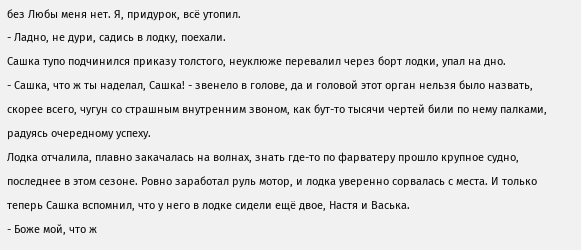без Любы меня нет. Я, придурок, всё утопил.
- Ладно, не дури, садись в лодку, поехали.
Сашка тупо подчинился приказу толстого, неуклюже перевалил через борт лодки, упал на дно.
- Сашка, что ж ты наделал, Сашка! - звенело в голове, да и головой этот орган нельзя было назвать, скорее всего, чугун со страшным внутренним звоном, как бут-то тысячи чертей били по нему палками, радуясь очередному успеху.
Лодка отчалила, плавно закачалась на волнах, знать где-то по фарватеру прошло крупное судно, последнее в этом сезоне. Ровно заработал руль мотор, и лодка уверенно сорвалась с места. И только теперь Сашка вспомнил, что у него в лодке сидели ещё двое, Настя и Васька.
- Боже мой, что ж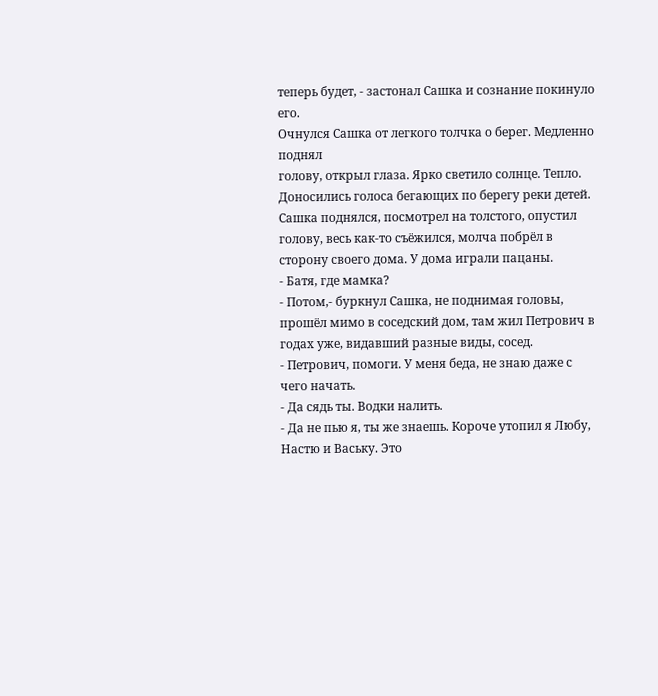теперь будет, - застонал Сашка и сознание покинуло его.
Очнулся Сашка от легкого толчка о берег. Медленно поднял
голову, открыл глаза. Ярко светило солнце. Тепло. Доносились голоса бегающих по берегу реки детей. Сашка поднялся, посмотрел на толстого, опустил голову, весь как-то съёжился, молча побрёл в сторону своего дома. У дома играли пацаны.
- Батя, где мамка?
- Потом,- буркнул Сашка, не поднимая головы, прошёл мимо в соседский дом, там жил Петрович в годах уже, видавший разные виды, сосед.
- Петрович, помоги. У меня беда, не знаю даже с чего начать.
- Да сядь ты. Водки налить.
- Да не пью я, ты же знаешь. Короче утопил я Любу, Настю и Ваську. Это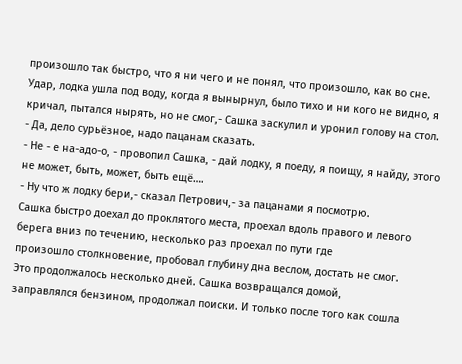произошло так быстро, что я ни чего и не понял, что произошло, как во сне. Удар, лодка ушла под воду, когда я вынырнул, было тихо и ни кого не видно, я кричал, пытался нырять, но не смог,- Сашка заскулил и уронил голову на стол.
- Да, дело сурьёзное, надо пацанам сказать.
- Не - е на-адо-о, - провопил Сашка, - дай лодку, я поеду, я поищу, я найду, этого не может, быть, может, быть ещё….
- Ну что ж лодку бери,- сказал Петрович,- за пацанами я посмотрю.
Сашка быстро доехал до проклятого места, проехал вдоль правого и левого берега вниз по течению, несколько раз проехал по пути где
произошло столкновение, пробовал глубину дна веслом, достать не смог.
Это продолжалось несколько дней. Сашка возвращался домой,
заправлялся бензином, продолжал поиски. И только после того как сошла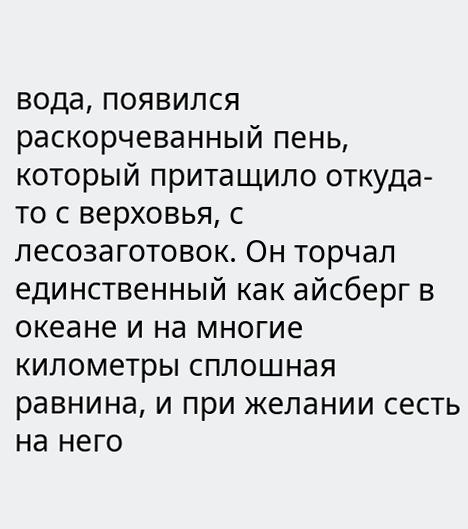вода, появился раскорчеванный пень, который притащило откуда-то с верховья, с лесозаготовок. Он торчал единственный как айсберг в океане и на многие километры сплошная равнина, и при желании сесть на него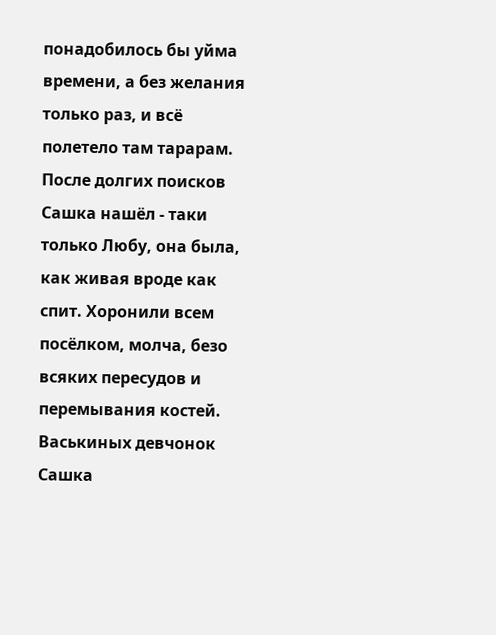понадобилось бы уйма времени, а без желания только раз, и всё полетело там тарарам.
После долгих поисков Сашка нашёл - таки только Любу, она была, как живая вроде как спит. Хоронили всем посёлком, молча, безо всяких пересудов и перемывания костей. Васькиных девчонок Сашка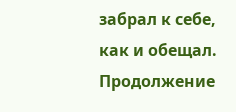забрал к себе, как и обещал.
Продолжение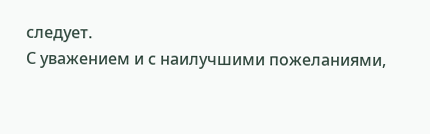следует.
С уважением и с наилучшими пожеланиями,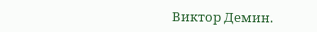Виктор Демин.